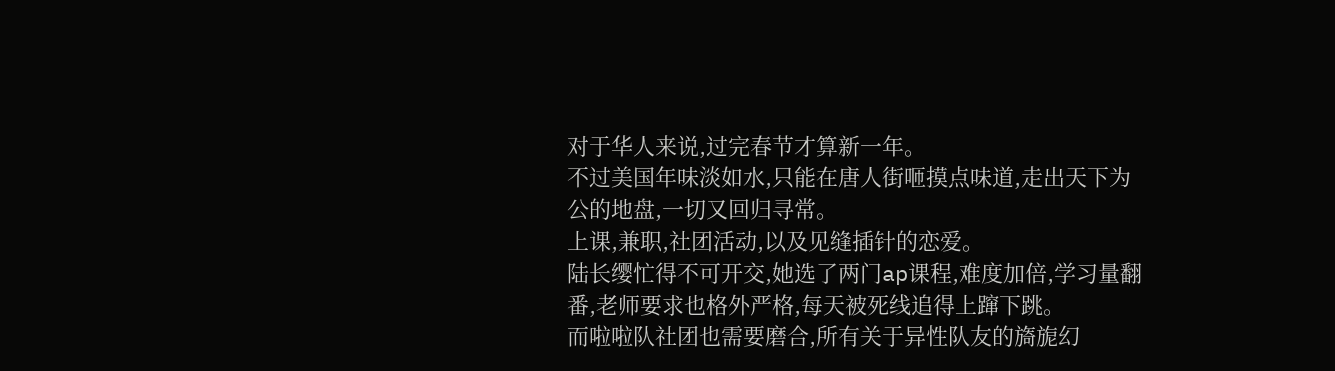对于华人来说,过完春节才算新一年。
不过美国年味淡如水,只能在唐人街咂摸点味道,走出天下为公的地盘,一切又回归寻常。
上课,兼职,社团活动,以及见缝插针的恋爱。
陆长缨忙得不可开交,她选了两门ap课程,难度加倍,学习量翻番,老师要求也格外严格,每天被死线追得上蹿下跳。
而啦啦队社团也需要磨合,所有关于异性队友的旖旎幻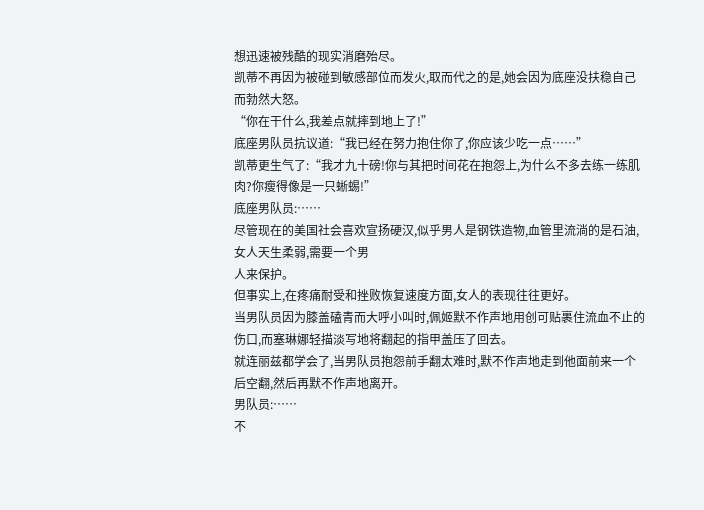想迅速被残酷的现实消磨殆尽。
凯蒂不再因为被碰到敏感部位而发火,取而代之的是,她会因为底座没扶稳自己而勃然大怒。
“你在干什么,我差点就摔到地上了!”
底座男队员抗议道:“我已经在努力抱住你了,你应该少吃一点……”
凯蒂更生气了:“我才九十磅!你与其把时间花在抱怨上,为什么不多去练一练肌肉?你瘦得像是一只蜥蜴!”
底座男队员:……
尽管现在的美国社会喜欢宣扬硬汉,似乎男人是钢铁造物,血管里流淌的是石油,女人天生柔弱,需要一个男
人来保护。
但事实上,在疼痛耐受和挫败恢复速度方面,女人的表现往往更好。
当男队员因为膝盖磕青而大呼小叫时,佩姬默不作声地用创可贴裹住流血不止的伤口,而塞琳娜轻描淡写地将翻起的指甲盖压了回去。
就连丽兹都学会了,当男队员抱怨前手翻太难时,默不作声地走到他面前来一个后空翻,然后再默不作声地离开。
男队员:……
不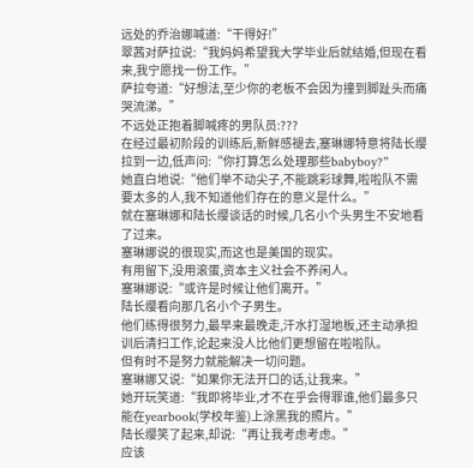远处的乔治娜喊道:“干得好!”
翠茜对萨拉说:“我妈妈希望我大学毕业后就结婚,但现在看来,我宁愿找一份工作。”
萨拉夸道:“好想法,至少你的老板不会因为撞到脚趾头而痛哭流涕。”
不远处正抱着脚喊疼的男队员:???
在经过最初阶段的训练后,新鲜感褪去,塞琳娜特意将陆长缨拉到一边,低声问:“你打算怎么处理那些babyboy?”
她直白地说:“他们举不动尖子,不能跳彩球舞,啦啦队不需要太多的人,我不知道他们存在的意义是什么。”
就在塞琳娜和陆长缨谈话的时候,几名小个头男生不安地看了过来。
塞琳娜说的很现实,而这也是美国的现实。
有用留下,没用滚蛋,资本主义社会不养闲人。
塞琳娜说:“或许是时候让他们离开。”
陆长缨看向那几名小个子男生。
他们练得很努力,最早来最晚走,汗水打湿地板,还主动承担训后清扫工作,论起来没人比他们更想留在啦啦队。
但有时不是努力就能解决一切问题。
塞琳娜又说:“如果你无法开口的话,让我来。”
她开玩笑道:“我即将毕业,才不在乎会得罪谁,他们最多只能在yearbook(学校年鉴)上涂黑我的照片。”
陆长缨笑了起来,却说:“再让我考虑考虑。”
应该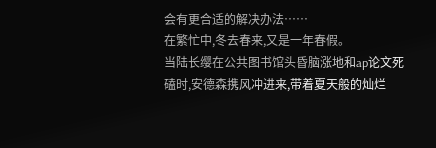会有更合适的解决办法……
在繁忙中,冬去春来,又是一年春假。
当陆长缨在公共图书馆头昏脑涨地和ap论文死磕时,安德森携风冲进来,带着夏天般的灿烂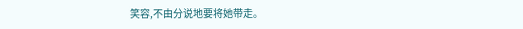笑容,不由分说地要将她带走。